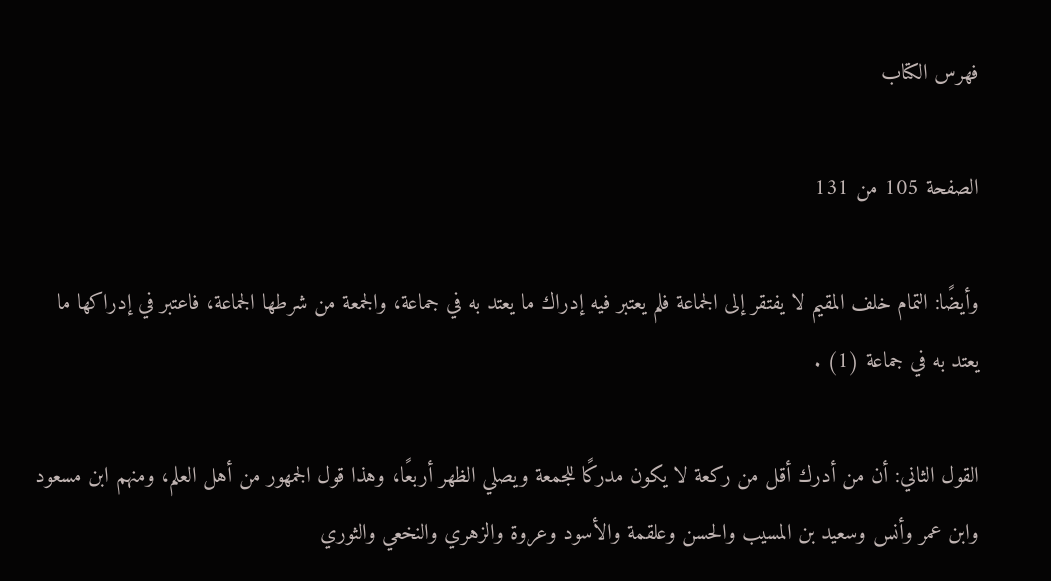فهرس الكتاب

الصفحة 105 من 131

وأيضًا: التمام خلف المقيم لا يفتقر إلى الجماعة فلم يعتبر فيه إدراك ما يعتد به في جماعة، والجمعة من شرطها الجماعة، فاعتبر في إدراكها ما يعتد به في جماعة (1) .

القول الثاني: أن من أدرك أقل من ركعة لا يكون مدركًا للجمعة ويصلي الظهر أربعًا، وهذا قول الجمهور من أهل العلم، ومنهم ابن مسعود وابن عمر وأنس وسعيد بن المسيب والحسن وعلقمة والأسود وعروة والزهري والنخعي والثوري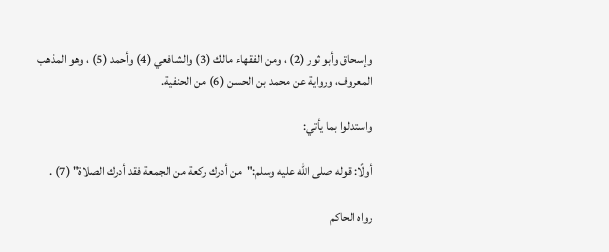وإسحاق وأبو ثور (2) ، ومن الفقهاء مالك (3) والشافعي (4) وأحمد (5) ، وهو المذهب المعروف، ورواية عن محمد بن الحسن (6) من الحنفية.

واستدلوا بما يأتي:

أولًا: قوله صلى الله عليه وسلم:"من أدرك ركعة من الجمعة فقد أدرك الصلاة" (7) .

رواه الحاكم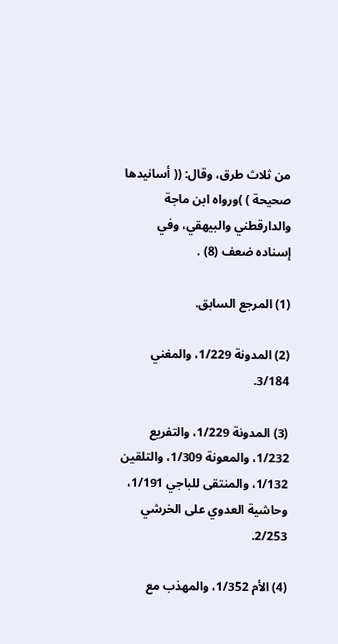من ثلاث طرق، وقال: (( أسانيدها صحيحة ) )ورواه ابن ماجة والدارقطني والبيهقي، وفي إسناده ضعف (8) .

(1) المرجع السابق.

(2) المدونة 1/229، والمغني 3/184.

(3) المدونة 1/229، والتفريع 1/232، والمعونة 1/309، والتلقين 1/132، والمنتقى للباجي 1/191، وحاشية العدوي على الخرشي 2/253.

(4) الأم 1/352، والمهذب مع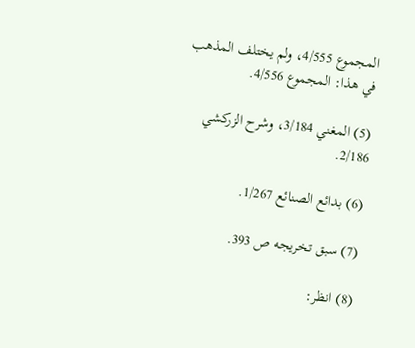المجموع 4/555، ولم يختلف المذهب في هذا: المجموع 4/556.

(5) المغني 3/184، وشرح الزركشي 2/186.

(6) بدائع الصنائع 1/267.

(7) سبق تخريجه ص 393.

(8) انظر: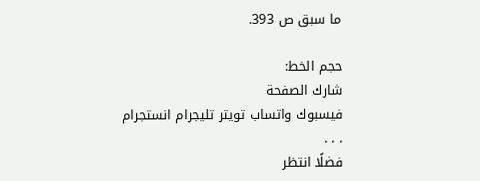ما سبق ص 393.

حجم الخط:
شارك الصفحة
فيسبوك واتساب تويتر تليجرام انستجرام
. . .
فضلًا انتظر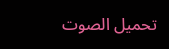تحميل الصوت